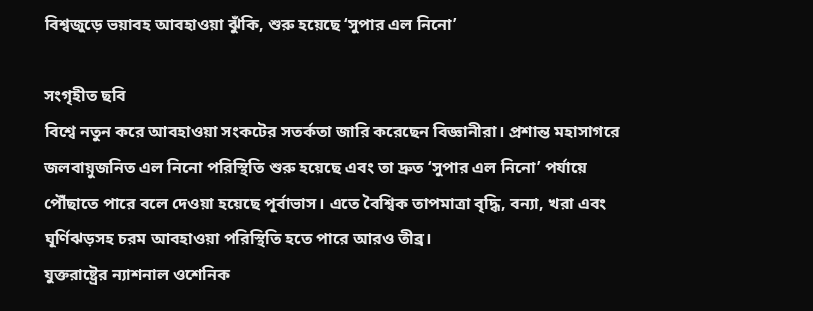বিশ্বজুড়ে ভয়াবহ আবহাওয়া ঝুঁকি, শুরু হয়েছে ‘সুপার এল নিনো’

সংগৃহীত ছবি
বিশ্বে নতুন করে আবহাওয়া সংকটের সতর্কতা জারি করেছেন বিজ্ঞানীরা। প্রশান্ত মহাসাগরে জলবায়ুজনিত এল নিনো পরিস্থিতি শুরু হয়েছে এবং তা দ্রুত ‘সুপার এল নিনো’ পর্যায়ে পৌঁছাতে পারে বলে দেওয়া হয়েছে পূর্বাভাস। এতে বৈশ্বিক তাপমাত্রা বৃদ্ধি, বন্যা, খরা এবং ঘূর্ণিঝড়সহ চরম আবহাওয়া পরিস্থিতি হতে পারে আরও তীব্র।
যুক্তরাষ্ট্রের ন্যাশনাল ওশেনিক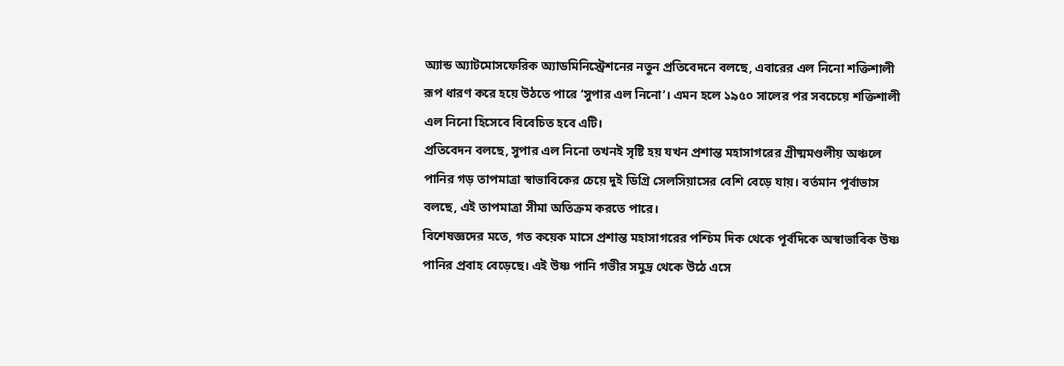অ্যান্ড অ্যাটমোসফেরিক অ্যাডমিনিস্ট্রেশনের নতুন প্রতিবেদনে বলছে, এবারের এল নিনো শক্তিশালী রূপ ধারণ করে হয়ে উঠতে পারে ‘সুপার এল নিনো’। এমন হলে ১৯৫০ সালের পর সবচেয়ে শক্তিশালী এল নিনো হিসেবে বিবেচিত হবে এটি।
প্রতিবেদন বলছে, সুপার এল নিনো তখনই সৃষ্টি হয় যখন প্রশান্ত মহাসাগরের গ্রীষ্মমণ্ডলীয় অঞ্চলে পানির গড় তাপমাত্রা স্বাভাবিকের চেয়ে দুই ডিগ্রি সেলসিয়াসের বেশি বেড়ে যায়। বর্তমান পূর্বাভাস বলছে, এই তাপমাত্রা সীমা অতিক্রম করতে পারে।
বিশেষজ্ঞদের মতে, গত কয়েক মাসে প্রশান্ত মহাসাগরের পশ্চিম দিক থেকে পূর্বদিকে অস্বাভাবিক উষ্ণ পানির প্রবাহ বেড়েছে। এই উষ্ণ পানি গভীর সমুদ্র থেকে উঠে এসে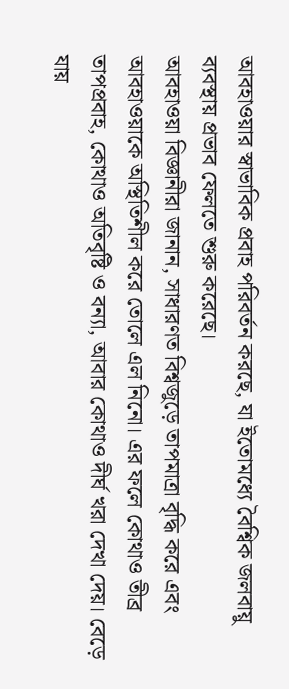আবহাওয়ার স্বাভাবিক প্রবাহ পরিবর্তন করছে, যা ইতোমধ্যে বৈশ্বিক জলবায়ু ব্যবস্থায় প্রভাব ফেলতে শুরু করেছে।
আবহাওয়া বিজ্ঞানীরা জানান, সাধারণত বিশ্বজুড়ে তাপমাত্রা বৃদ্ধি করে এবং আবহাওয়াকে অস্থিতিশীল করে তোলে এল নিনো। এর ফলে কোথাও তীব্র তাপপ্রবাহ, কোথাও অতিবৃষ্টি ও বন্যা, আবার কোথাও দীর্ঘ খরা দেখা দেয়। বেড়ে যায়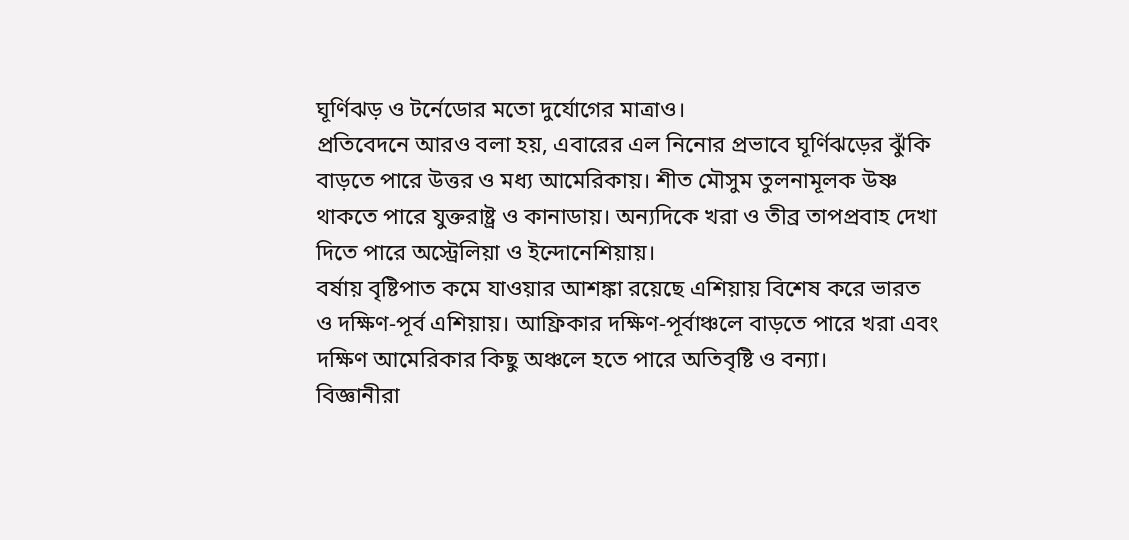ঘূর্ণিঝড় ও টর্নেডোর মতো দুর্যোগের মাত্রাও।
প্রতিবেদনে আরও বলা হয়, এবারের এল নিনোর প্রভাবে ঘূর্ণিঝড়ের ঝুঁকি বাড়তে পারে উত্তর ও মধ্য আমেরিকায়। শীত মৌসুম তুলনামূলক উষ্ণ থাকতে পারে যুক্তরাষ্ট্র ও কানাডায়। অন্যদিকে খরা ও তীব্র তাপপ্রবাহ দেখা দিতে পারে অস্ট্রেলিয়া ও ইন্দোনেশিয়ায়।
বর্ষায় বৃষ্টিপাত কমে যাওয়ার আশঙ্কা রয়েছে এশিয়ায় বিশেষ করে ভারত ও দক্ষিণ-পূর্ব এশিয়ায়। আফ্রিকার দক্ষিণ-পূর্বাঞ্চলে বাড়তে পারে খরা এবং দক্ষিণ আমেরিকার কিছু অঞ্চলে হতে পারে অতিবৃষ্টি ও বন্যা।
বিজ্ঞানীরা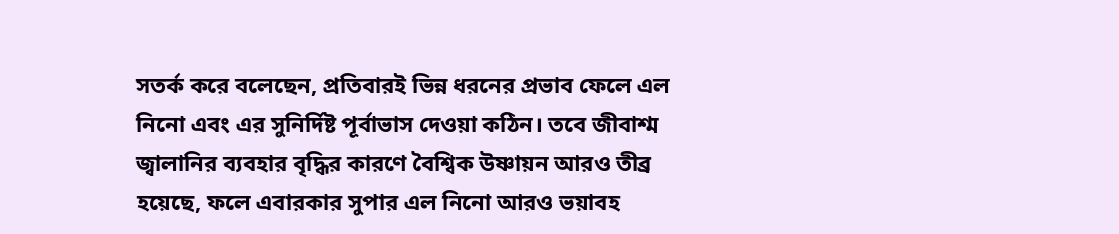সতর্ক করে বলেছেন, প্রতিবারই ভিন্ন ধরনের প্রভাব ফেলে এল নিনো এবং এর সুনির্দিষ্ট পূর্বাভাস দেওয়া কঠিন। তবে জীবাশ্ম জ্বালানির ব্যবহার বৃদ্ধির কারণে বৈশ্বিক উষ্ণায়ন আরও তীব্র হয়েছে, ফলে এবারকার সুপার এল নিনো আরও ভয়াবহ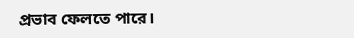প্রভাব ফেলতে পারে।